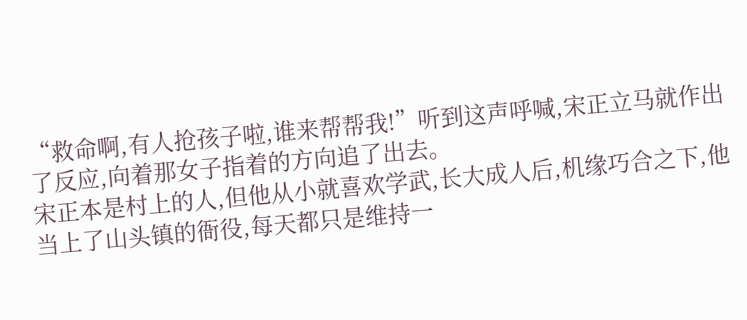“救命啊,有人抢孩子啦,谁来帮帮我!”听到这声呼喊,宋正立马就作出了反应,向着那女子指着的方向追了出去。
宋正本是村上的人,但他从小就喜欢学武,长大成人后,机缘巧合之下,他当上了山头镇的衙役,每天都只是维持一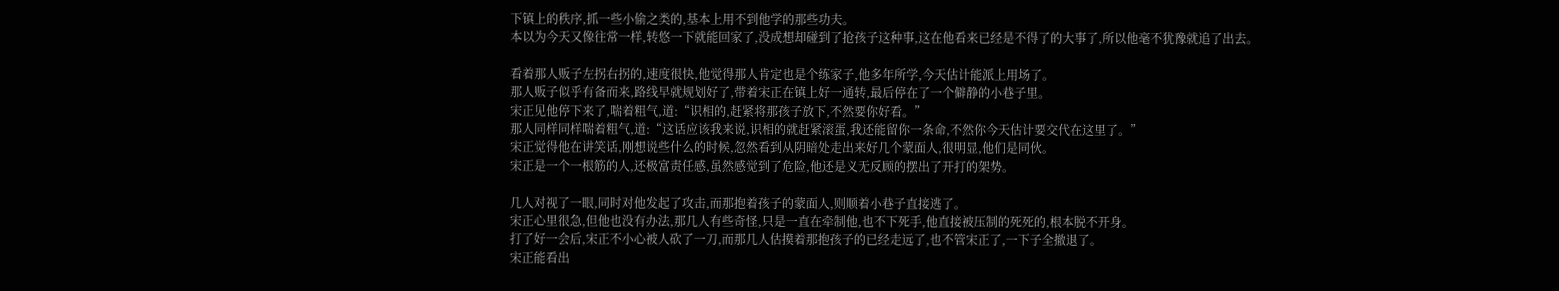下镇上的秩序,抓一些小偷之类的,基本上用不到他学的那些功夫。
本以为今天又像往常一样,转悠一下就能回家了,没成想却碰到了抢孩子这种事,这在他看来已经是不得了的大事了,所以他毫不犹豫就追了出去。

看着那人贩子左拐右拐的,速度很快,他觉得那人肯定也是个练家子,他多年所学,今天估计能派上用场了。
那人贩子似乎有备而来,路线早就规划好了,带着宋正在镇上好一通转,最后停在了一个僻静的小巷子里。
宋正见他停下来了,喘着粗气,道:“识相的,赶紧将那孩子放下,不然要你好看。”
那人同样同样喘着粗气,道:“这话应该我来说,识相的就赶紧滚蛋,我还能留你一条命,不然你今天估计要交代在这里了。”
宋正觉得他在讲笑话,刚想说些什么的时候,忽然看到从阴暗处走出来好几个蒙面人,很明显,他们是同伙。
宋正是一个一根筋的人,还极富责任感,虽然感觉到了危险,他还是义无反顾的摆出了开打的架势。

几人对视了一眼,同时对他发起了攻击,而那抱着孩子的蒙面人,则顺着小巷子直接逃了。
宋正心里很急,但他也没有办法,那几人有些奇怪,只是一直在牵制他,也不下死手,他直接被压制的死死的,根本脱不开身。
打了好一会后,宋正不小心被人砍了一刀,而那几人估摸着那抱孩子的已经走远了,也不管宋正了,一下子全撤退了。
宋正能看出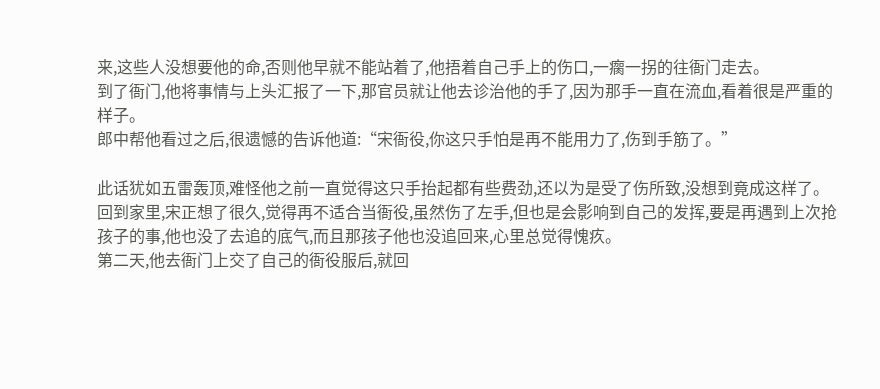来,这些人没想要他的命,否则他早就不能站着了,他捂着自己手上的伤口,一瘸一拐的往衙门走去。
到了衙门,他将事情与上头汇报了一下,那官员就让他去诊治他的手了,因为那手一直在流血,看着很是严重的样子。
郎中帮他看过之后,很遗憾的告诉他道:“宋衙役,你这只手怕是再不能用力了,伤到手筋了。”

此话犹如五雷轰顶,难怪他之前一直觉得这只手抬起都有些费劲,还以为是受了伤所致,没想到竟成这样了。
回到家里,宋正想了很久,觉得再不适合当衙役,虽然伤了左手,但也是会影响到自己的发挥,要是再遇到上次抢孩子的事,他也没了去追的底气,而且那孩子他也没追回来,心里总觉得愧疚。
第二天,他去衙门上交了自己的衙役服后,就回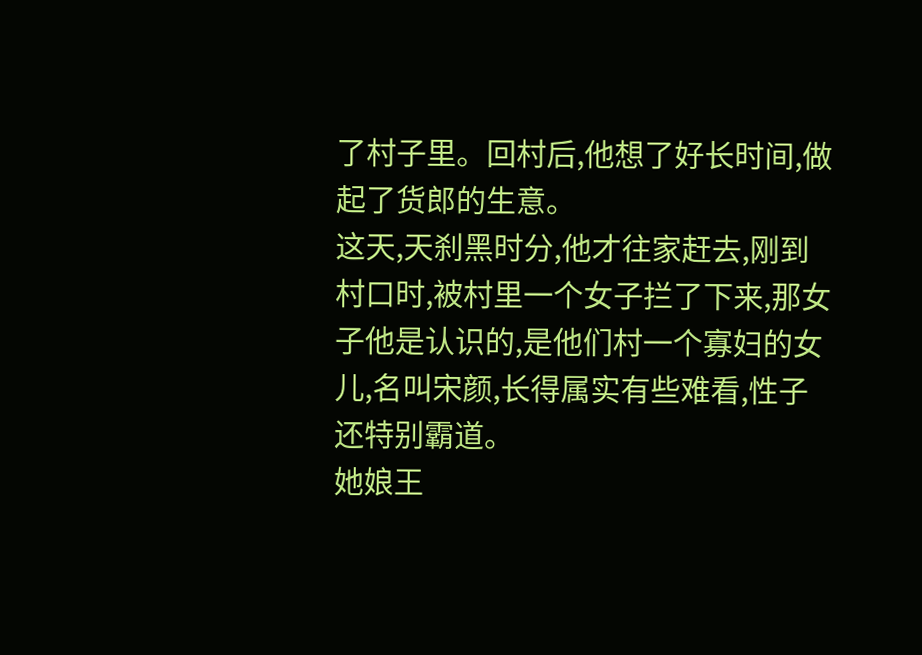了村子里。回村后,他想了好长时间,做起了货郎的生意。
这天,天刹黑时分,他才往家赶去,刚到村口时,被村里一个女子拦了下来,那女子他是认识的,是他们村一个寡妇的女儿,名叫宋颜,长得属实有些难看,性子还特别霸道。
她娘王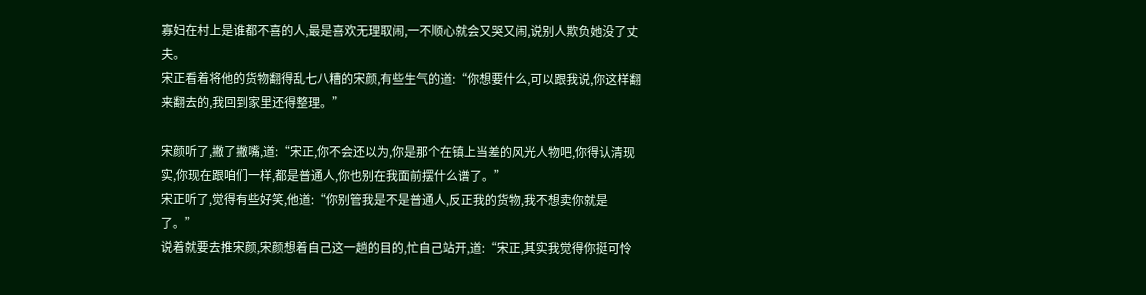寡妇在村上是谁都不喜的人,最是喜欢无理取闹,一不顺心就会又哭又闹,说别人欺负她没了丈夫。
宋正看着将他的货物翻得乱七八糟的宋颜,有些生气的道:“你想要什么,可以跟我说,你这样翻来翻去的,我回到家里还得整理。”

宋颜听了,撇了撇嘴,道:“宋正,你不会还以为,你是那个在镇上当差的风光人物吧,你得认清现实,你现在跟咱们一样,都是普通人,你也别在我面前摆什么谱了。”
宋正听了,觉得有些好笑,他道:“你别管我是不是普通人,反正我的货物,我不想卖你就是了。”
说着就要去推宋颜,宋颜想着自己这一趟的目的,忙自己站开,道:“宋正,其实我觉得你挺可怜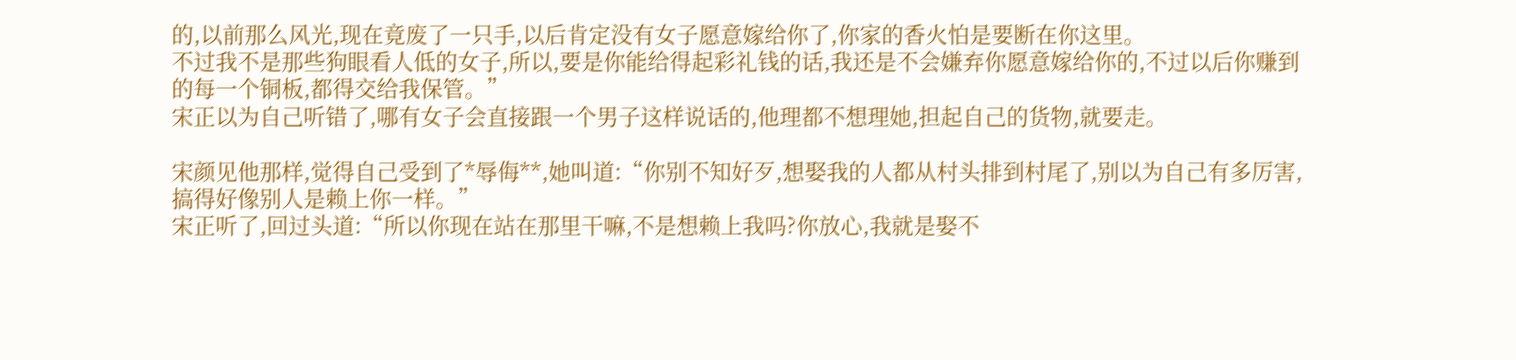的,以前那么风光,现在竟废了一只手,以后肯定没有女子愿意嫁给你了,你家的香火怕是要断在你这里。
不过我不是那些狗眼看人低的女子,所以,要是你能给得起彩礼钱的话,我还是不会嫌弃你愿意嫁给你的,不过以后你赚到的每一个铜板,都得交给我保管。”
宋正以为自己听错了,哪有女子会直接跟一个男子这样说话的,他理都不想理她,担起自己的货物,就要走。

宋颜见他那样,觉得自己受到了*辱侮**,她叫道:“你别不知好歹,想娶我的人都从村头排到村尾了,别以为自己有多厉害,搞得好像别人是赖上你一样。”
宋正听了,回过头道:“所以你现在站在那里干嘛,不是想赖上我吗?你放心,我就是娶不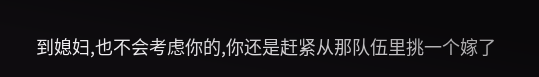到媳妇,也不会考虑你的,你还是赶紧从那队伍里挑一个嫁了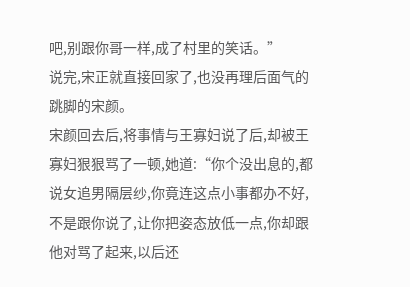吧,别跟你哥一样,成了村里的笑话。”
说完,宋正就直接回家了,也没再理后面气的跳脚的宋颜。
宋颜回去后,将事情与王寡妇说了后,却被王寡妇狠狠骂了一顿,她道:“你个没出息的,都说女追男隔层纱,你竟连这点小事都办不好,不是跟你说了,让你把姿态放低一点,你却跟他对骂了起来,以后还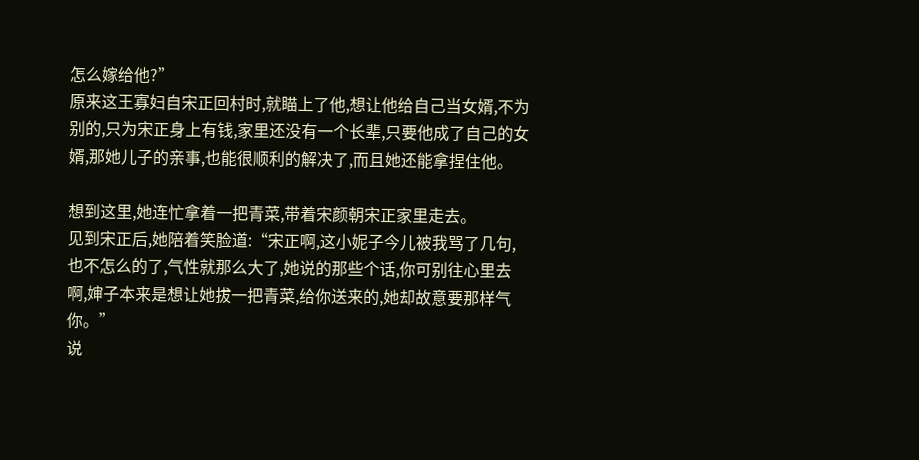怎么嫁给他?”
原来这王寡妇自宋正回村时,就瞄上了他,想让他给自己当女婿,不为别的,只为宋正身上有钱,家里还没有一个长辈,只要他成了自己的女婿,那她儿子的亲事,也能很顺利的解决了,而且她还能拿捏住他。

想到这里,她连忙拿着一把青菜,带着宋颜朝宋正家里走去。
见到宋正后,她陪着笑脸道:“宋正啊,这小妮子今儿被我骂了几句,也不怎么的了,气性就那么大了,她说的那些个话,你可别往心里去啊,婶子本来是想让她拔一把青菜,给你送来的,她却故意要那样气你。”
说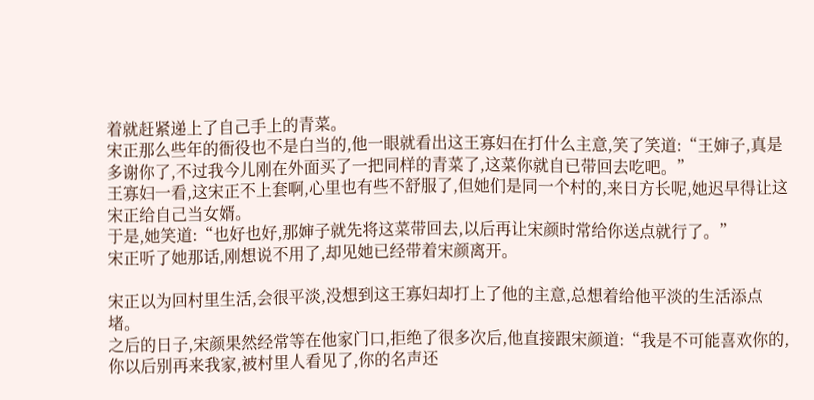着就赶紧递上了自己手上的青菜。
宋正那么些年的衙役也不是白当的,他一眼就看出这王寡妇在打什么主意,笑了笑道:“王婶子,真是多谢你了,不过我今儿刚在外面买了一把同样的青菜了,这菜你就自已带回去吃吧。”
王寡妇一看,这宋正不上套啊,心里也有些不舒服了,但她们是同一个村的,来日方长呢,她迟早得让这宋正给自己当女婿。
于是,她笑道:“也好也好,那婶子就先将这菜带回去,以后再让宋颜时常给你送点就行了。”
宋正听了她那话,刚想说不用了,却见她已经带着宋颜离开。

宋正以为回村里生活,会很平淡,没想到这王寡妇却打上了他的主意,总想着给他平淡的生活添点堵。
之后的日子,宋颜果然经常等在他家门口,拒绝了很多次后,他直接跟宋颜道:“我是不可能喜欢你的,你以后别再来我家,被村里人看见了,你的名声还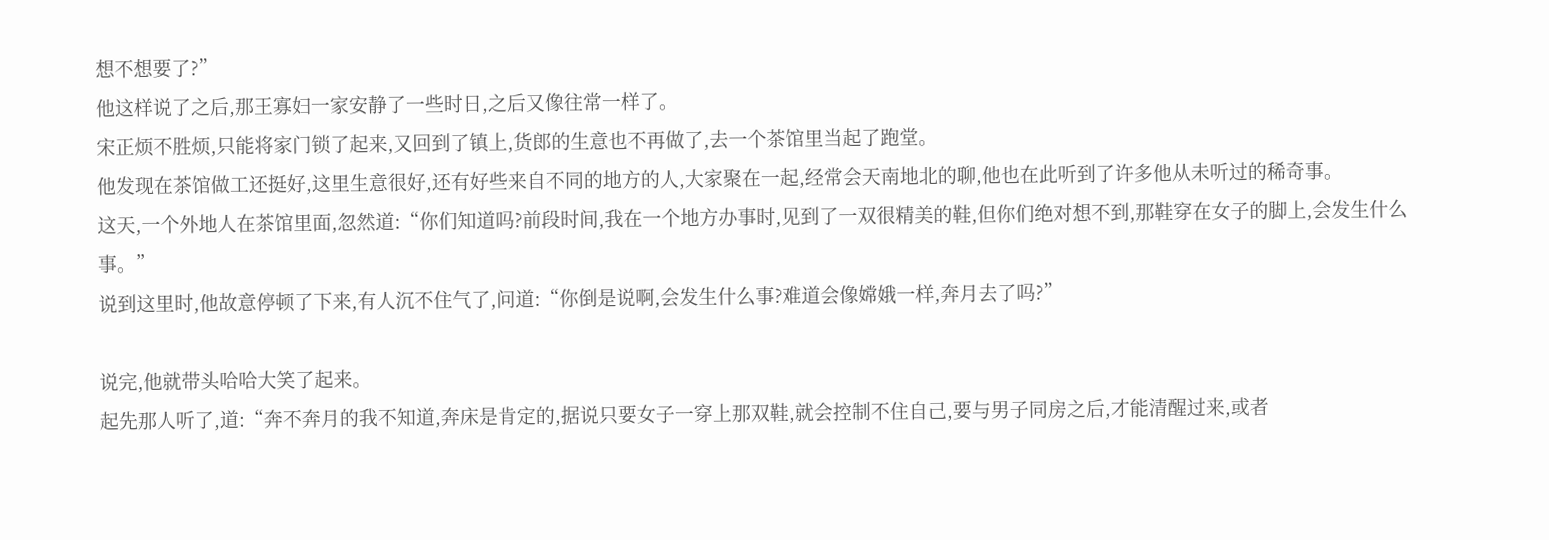想不想要了?”
他这样说了之后,那王寡妇一家安静了一些时日,之后又像往常一样了。
宋正烦不胜烦,只能将家门锁了起来,又回到了镇上,货郎的生意也不再做了,去一个茶馆里当起了跑堂。
他发现在茶馆做工还挺好,这里生意很好,还有好些来自不同的地方的人,大家聚在一起,经常会天南地北的聊,他也在此听到了许多他从未听过的稀奇事。
这天,一个外地人在茶馆里面,忽然道:“你们知道吗?前段时间,我在一个地方办事时,见到了一双很精美的鞋,但你们绝对想不到,那鞋穿在女子的脚上,会发生什么事。”
说到这里时,他故意停顿了下来,有人沉不住气了,问道:“你倒是说啊,会发生什么事?难道会像嫦娥一样,奔月去了吗?”

说完,他就带头哈哈大笑了起来。
起先那人听了,道:“奔不奔月的我不知道,奔床是肯定的,据说只要女子一穿上那双鞋,就会控制不住自己,要与男子同房之后,才能清醒过来,或者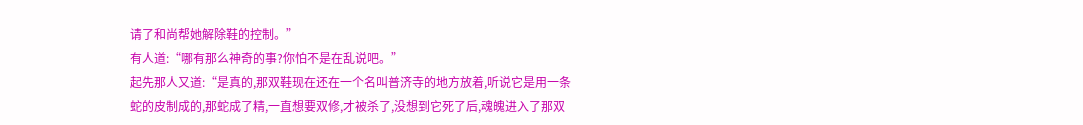请了和尚帮她解除鞋的控制。”
有人道:“哪有那么神奇的事?你怕不是在乱说吧。”
起先那人又道:“是真的,那双鞋现在还在一个名叫普济寺的地方放着,听说它是用一条蛇的皮制成的,那蛇成了精,一直想要双修,才被杀了,没想到它死了后,魂魄进入了那双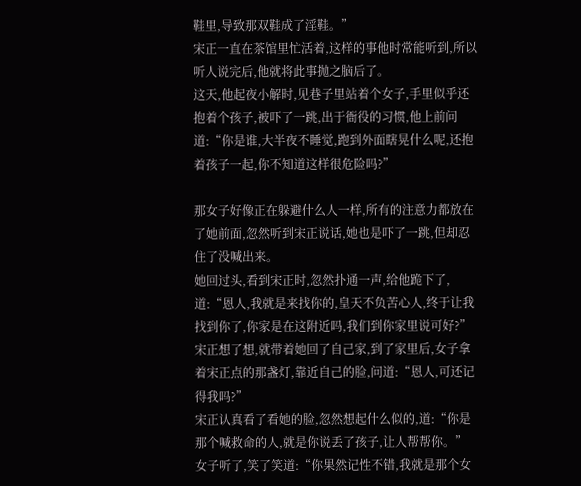鞋里,导致那双鞋成了淫鞋。”
宋正一直在茶馆里忙活着,这样的事他时常能听到,所以听人说完后,他就将此事抛之脑后了。
这天,他起夜小解时,见巷子里站着个女子,手里似乎还抱着个孩子,被吓了一跳,出于衙役的习惯,他上前问道:“你是谁,大半夜不睡觉,跑到外面瞎晃什么呢,还抱着孩子一起,你不知道这样很危险吗?”

那女子好像正在躲避什么人一样,所有的注意力都放在了她前面,忽然听到宋正说话,她也是吓了一跳,但却忍住了没喊出来。
她回过头,看到宋正时,忽然扑通一声,给他跪下了,道:“恩人,我就是来找你的,皇天不负苦心人,终于让我找到你了,你家是在这附近吗,我们到你家里说可好?”
宋正想了想,就带着她回了自己家,到了家里后,女子拿着宋正点的那盏灯,靠近自己的脸,问道:“恩人,可还记得我吗?”
宋正认真看了看她的脸,忽然想起什么似的,道:“你是那个喊救命的人,就是你说丢了孩子,让人帮帮你。”
女子听了,笑了笑道:“你果然记性不错,我就是那个女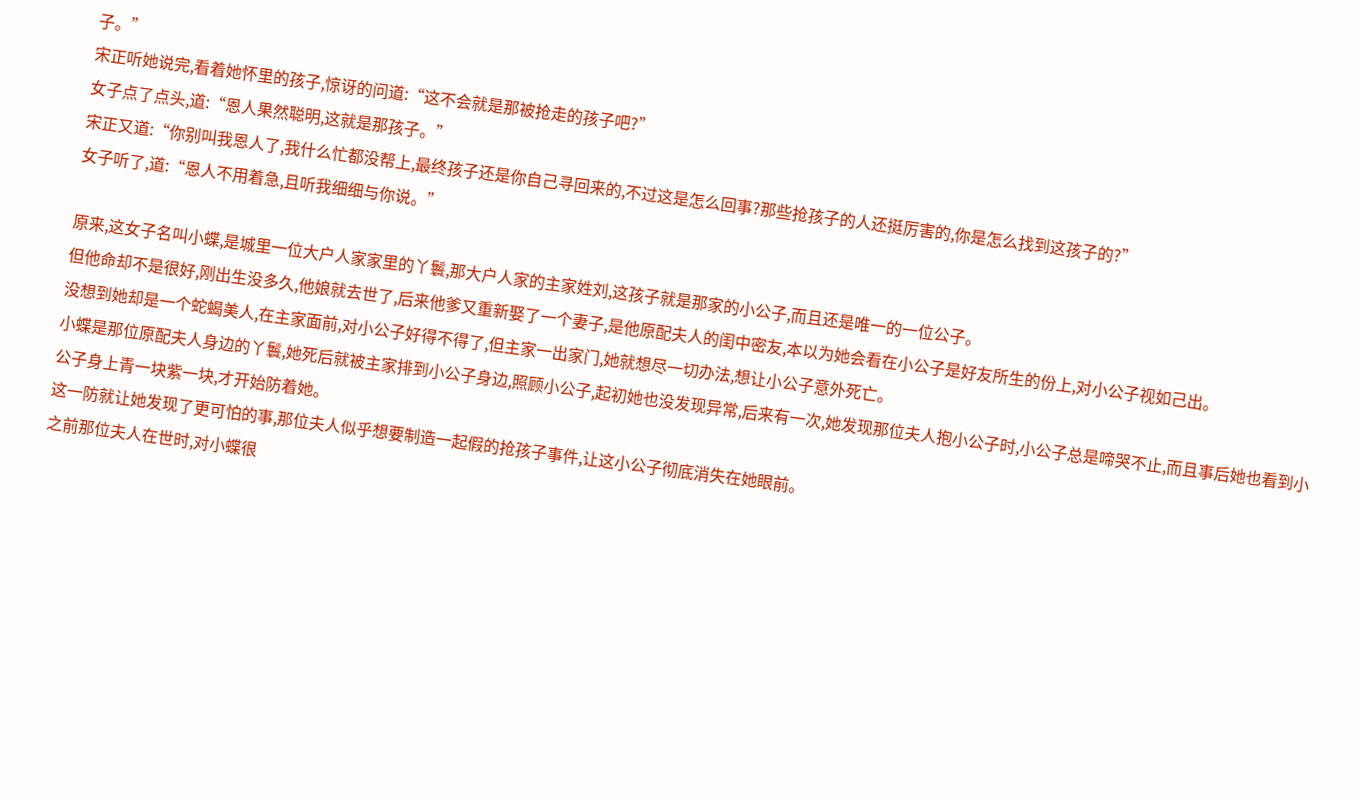子。”
宋正听她说完,看着她怀里的孩子,惊讶的问道:“这不会就是那被抢走的孩子吧?”
女子点了点头,道:“恩人果然聪明,这就是那孩子。”
宋正又道:“你别叫我恩人了,我什么忙都没帮上,最终孩子还是你自己寻回来的,不过这是怎么回事?那些抢孩子的人还挺厉害的,你是怎么找到这孩子的?”
女子听了,道:“恩人不用着急,且听我细细与你说。”

原来,这女子名叫小蝶,是城里一位大户人家家里的丫鬟,那大户人家的主家姓刘,这孩子就是那家的小公子,而且还是唯一的一位公子。
但他命却不是很好,刚出生没多久,他娘就去世了,后来他爹又重新娶了一个妻子,是他原配夫人的闺中密友,本以为她会看在小公子是好友所生的份上,对小公子视如己出。
没想到她却是一个蛇蝎美人,在主家面前,对小公子好得不得了,但主家一出家门,她就想尽一切办法,想让小公子意外死亡。
小蝶是那位原配夫人身边的丫鬟,她死后就被主家排到小公子身边,照顾小公子,起初她也没发现异常,后来有一次,她发现那位夫人抱小公子时,小公子总是啼哭不止,而且事后她也看到小公子身上青一块紫一块,才开始防着她。
这一防就让她发现了更可怕的事,那位夫人似乎想要制造一起假的抢孩子事件,让这小公子彻底消失在她眼前。
之前那位夫人在世时,对小蝶很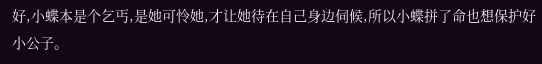好,小蝶本是个乞丐,是她可怜她,才让她待在自己身边伺候,所以小蝶拼了命也想保护好小公子。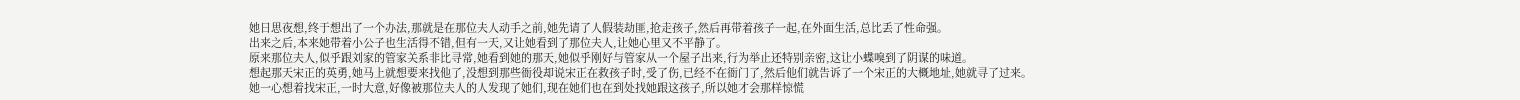她日思夜想,终于想出了一个办法,那就是在那位夫人动手之前,她先请了人假装劫匪,抢走孩子,然后再带着孩子一起,在外面生活,总比丢了性命强。
出来之后,本来她带着小公子也生活得不错,但有一天,又让她看到了那位夫人,让她心里又不平静了。
原来那位夫人,似乎跟刘家的管家关系非比寻常,她看到她的那天,她似乎刚好与管家从一个屋子出来,行为举止还特别亲密,这让小蝶嗅到了阴谋的味道。
想起那天宋正的英勇,她马上就想要来找他了,没想到那些衙役却说宋正在救孩子时,受了伤,已经不在衙门了,然后他们就告诉了一个宋正的大概地址,她就寻了过来。
她一心想着找宋正,一时大意,好像被那位夫人的人发现了她们,现在她们也在到处找她跟这孩子,所以她才会那样惊慌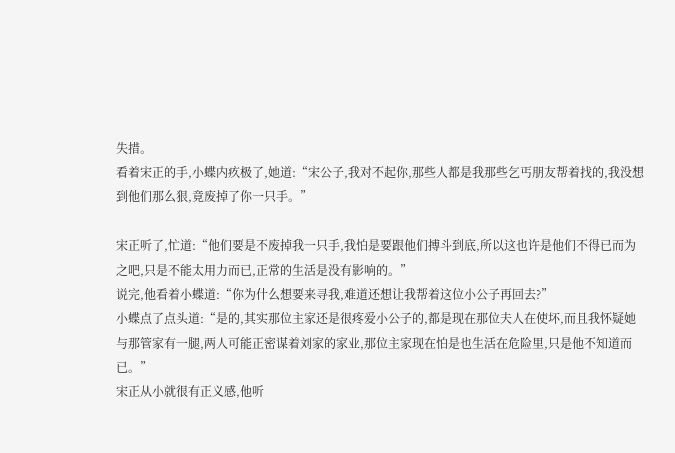失措。
看着宋正的手,小蝶内疚极了,她道:“宋公子,我对不起你,那些人都是我那些乞丐朋友帮着找的,我没想到他们那么狠,竟废掉了你一只手。”

宋正听了,忙道:“他们要是不废掉我一只手,我怕是要跟他们搏斗到底,所以这也许是他们不得已而为之吧,只是不能太用力而已,正常的生活是没有影响的。”
说完,他看着小蝶道:“你为什么想要来寻我,难道还想让我帮着这位小公子再回去?”
小蝶点了点头道:“是的,其实那位主家还是很疼爱小公子的,都是现在那位夫人在使坏,而且我怀疑她与那管家有一腿,两人可能正密谋着刘家的家业,那位主家现在怕是也生活在危险里,只是他不知道而已。”
宋正从小就很有正义感,他听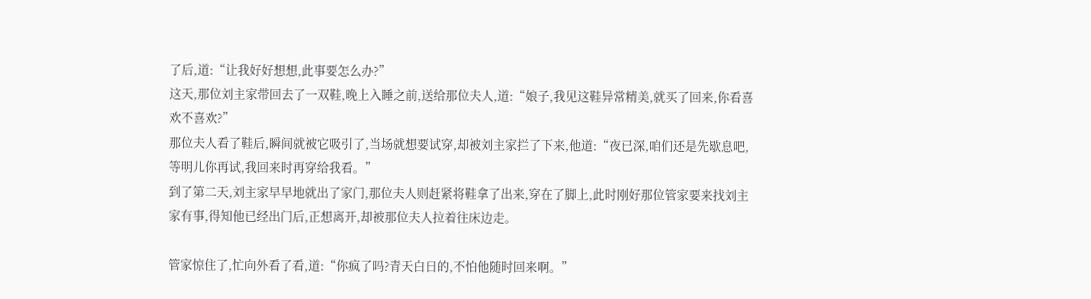了后,道:“让我好好想想,此事要怎么办?”
这天,那位刘主家带回去了一双鞋,晚上入睡之前,送给那位夫人,道:“娘子,我见这鞋异常精美,就买了回来,你看喜欢不喜欢?”
那位夫人看了鞋后,瞬间就被它吸引了,当场就想要试穿,却被刘主家拦了下来,他道:“夜已深,咱们还是先歇息吧,等明儿你再试,我回来时再穿给我看。”
到了第二天,刘主家早早地就出了家门,那位夫人则赶紧将鞋拿了出来,穿在了脚上,此时刚好那位管家要来找刘主家有事,得知他已经出门后,正想离开,却被那位夫人拉着往床边走。

管家惊住了,忙向外看了看,道:“你疯了吗?青天白日的,不怕他随时回来啊。”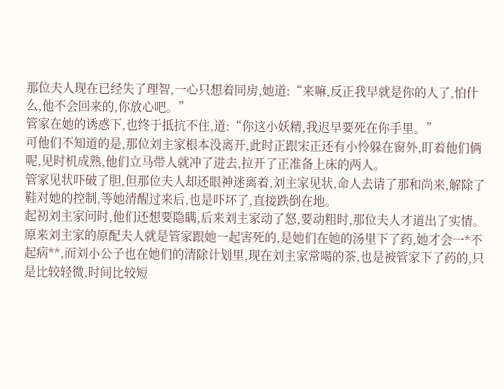那位夫人现在已经失了理智,一心只想着同房,她道:“来嘛,反正我早就是你的人了,怕什么,他不会回来的,你放心吧。”
管家在她的诱惑下,也终于抵抗不住,道:“你这小妖精,我迟早要死在你手里。”
可他们不知道的是,那位刘主家根本没离开,此时正跟宋正还有小怜躲在窗外,盯着他们俩呢,见时机成熟,他们立马带人就冲了进去,拉开了正准备上床的两人。
管家见状吓破了胆,但那位夫人却还眼神迷离着,刘主家见状,命人去请了那和尚来,解除了鞋对她的控制,等她清醒过来后,也是吓坏了,直接跌倒在地。
起初刘主家问时,他们还想要隐瞒,后来刘主家动了怒,要动粗时,那位夫人才道出了实情。
原来刘主家的原配夫人就是管家跟她一起害死的,是她们在她的汤里下了药,她才会一*不起病**,而刘小公子也在她们的清除计划里,现在刘主家常喝的茶,也是被管家下了药的,只是比较轻微,时间比较短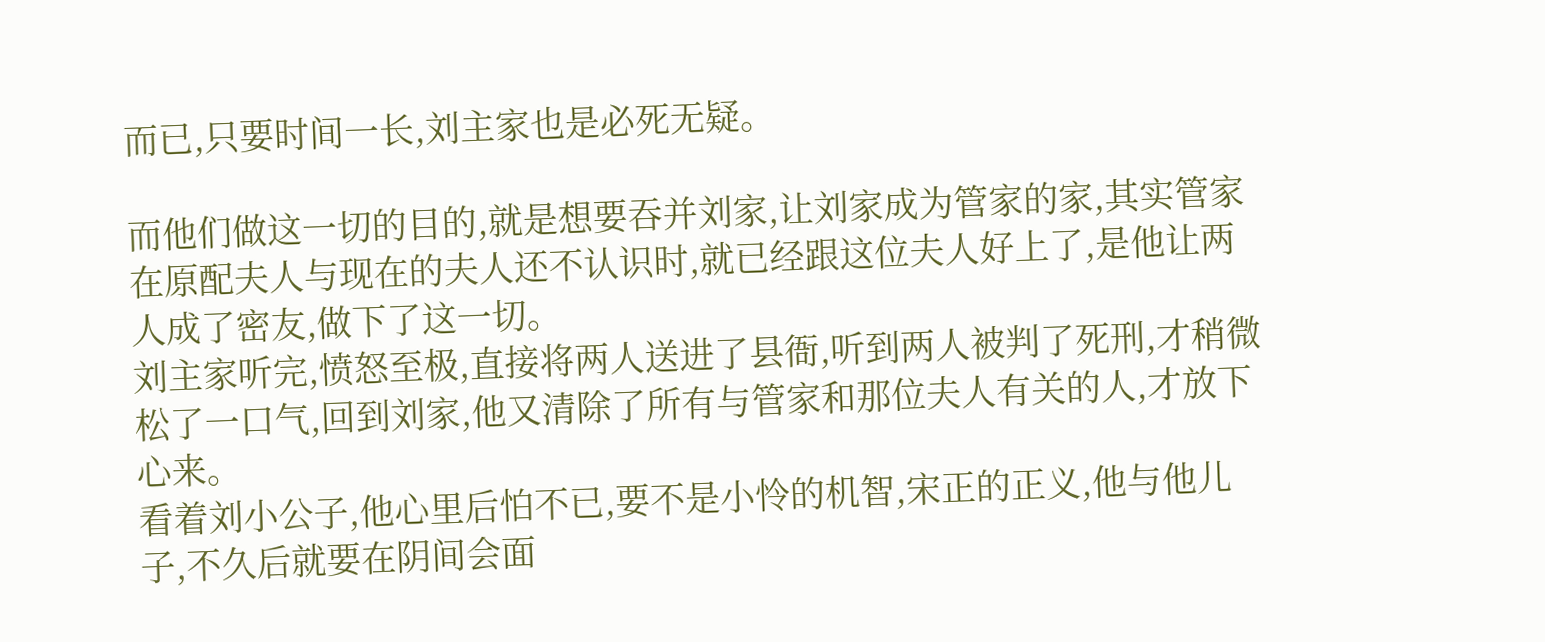而已,只要时间一长,刘主家也是必死无疑。

而他们做这一切的目的,就是想要吞并刘家,让刘家成为管家的家,其实管家在原配夫人与现在的夫人还不认识时,就已经跟这位夫人好上了,是他让两人成了密友,做下了这一切。
刘主家听完,愤怒至极,直接将两人送进了县衙,听到两人被判了死刑,才稍微松了一口气,回到刘家,他又清除了所有与管家和那位夫人有关的人,才放下心来。
看着刘小公子,他心里后怕不已,要不是小怜的机智,宋正的正义,他与他儿子,不久后就要在阴间会面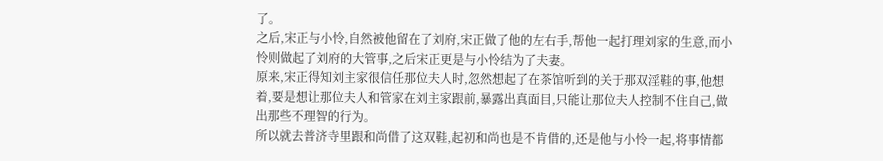了。
之后,宋正与小怜,自然被他留在了刘府,宋正做了他的左右手,帮他一起打理刘家的生意,而小怜则做起了刘府的大管事,之后宋正更是与小怜结为了夫妻。
原来,宋正得知刘主家很信任那位夫人时,忽然想起了在茶馆听到的关于那双淫鞋的事,他想着,要是想让那位夫人和管家在刘主家跟前,暴露出真面目,只能让那位夫人控制不住自己,做出那些不理智的行为。
所以就去普济寺里跟和尚借了这双鞋,起初和尚也是不肯借的,还是他与小怜一起,将事情都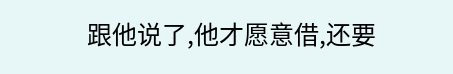跟他说了,他才愿意借,还要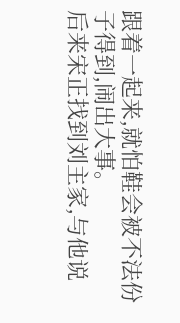跟着一起来,就怕鞋会被不法份子得到,闹出大事。
后来宋正找到刘主家,与他说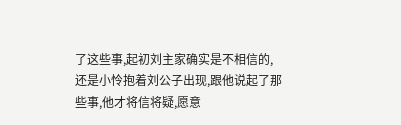了这些事,起初刘主家确实是不相信的,还是小怜抱着刘公子出现,跟他说起了那些事,他才将信将疑,愿意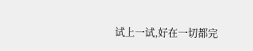试上一试,好在一切都完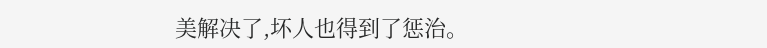美解决了,坏人也得到了惩治。